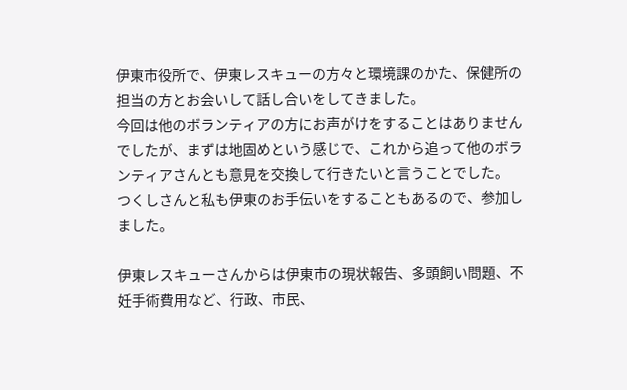伊東市役所で、伊東レスキューの方々と環境課のかた、保健所の担当の方とお会いして話し合いをしてきました。
今回は他のボランティアの方にお声がけをすることはありませんでしたが、まずは地固めという感じで、これから追って他のボランティアさんとも意見を交換して行きたいと言うことでした。
つくしさんと私も伊東のお手伝いをすることもあるので、参加しました。

伊東レスキューさんからは伊東市の現状報告、多頭飼い問題、不妊手術費用など、行政、市民、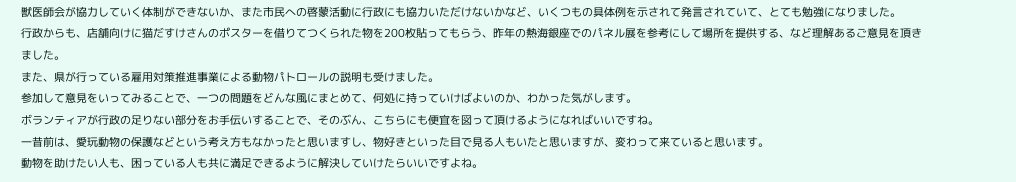獣医師会が協力していく体制ができないか、また市民への啓蒙活動に行政にも協力いただけないかなど、いくつもの具体例を示されて発言されていて、とても勉強になりました。
行政からも、店舗向けに猫だすけさんのポスターを借りてつくられた物を200枚貼ってもらう、昨年の熱海銀座でのパネル展を参考にして場所を提供する、など理解あるご意見を頂きました。
また、県が行っている雇用対策推進事業による動物パトロールの説明も受けました。
参加して意見をいってみることで、一つの問題をどんな風にまとめて、何処に持っていけばよいのか、わかった気がします。
ボランティアが行政の足りない部分をお手伝いすることで、そのぶん、こちらにも便宜を図って頂けるようになればいいですね。
一昔前は、愛玩動物の保護などという考え方もなかったと思いますし、物好きといった目で見る人もいたと思いますが、変わって来ていると思います。
動物を助けたい人も、困っている人も共に満足できるように解決していけたらいいですよね。